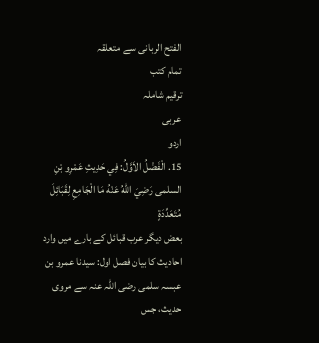الفتح الربانی سے متعلقہ
تمام کتب
ترقیم شاملہ
عربی
اردو
15. الْفَضْلُ الاَوَّلُ: فِي حَدِيثِ عَمْرِو بْنِ السلمى رَضِيَ اللهُ عَنْهُ مَا الْجَامِعِ لِقَبَائِلَ مُتَعَدِّدَةٍ
بعض دیگر عرب قبائل کے بارے میں وارد احادیث کا بیان فصل اول: سیدنا عمرو بن عبسہ سلمی رضی اللہ عنہ سے مروی حدیث، جس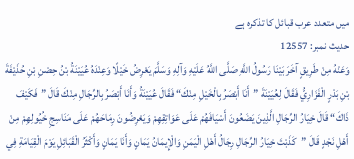میں متعدد عرب قبائل کا تذکرہ ہے
حدیث نمبر: 12557
وَعَنْهُ مِنْ طَرِيقٍ آخَرَ بَيْنَا رَسُولُ اللَّهِ صَلَّى اللَّهُ عَلَيْهِ وَآلِهِ وَسَلَّمَ يَعْرِضُ خَيْلًا وَعِنْدَهُ عُيَيْنَةُ بْنُ حِصْنِ بْنِ حُذَيْفَةَ بْنِ بَدْرٍ الْفَزَارِيُّ فَقَالَ لِعُيَيْنَةَ ”أَنَا أَبْصَرُ بِالْخَيْلِ مِنْكَ“ فَقَالَ عُيَيْنَةُ وَأَنَا أَبْصَرُ بِالرِّجَالِ مِنْكَ قَالَ ”فَكَيْفَ ذَاكَ“ قَالَ خِيَارُ الرِّجَالِ الَّذِينَ يَضَعُونَ أَسْيَافَهُمْ عَلَى عَوَاتِقِهِمْ وَيَعْرِضُونَ رِمَاحَهُمْ عَلَى مَنَاسِجِ خُيُولِهِمْ مِنْ أَهْلِ نَجْدٍ قَالَ ”كَذَبْتَ خِيَارُ الرِّجَالِ رِجَالُ أَهْلِ الْيَمَنِ وَالْإِيمَانُ يَمَانٍ وَأَنَا يَمَانٍ وَأَكْثَرُ الْقَبَائِلِ يَوْمَ الْقِيَامَةِ فِي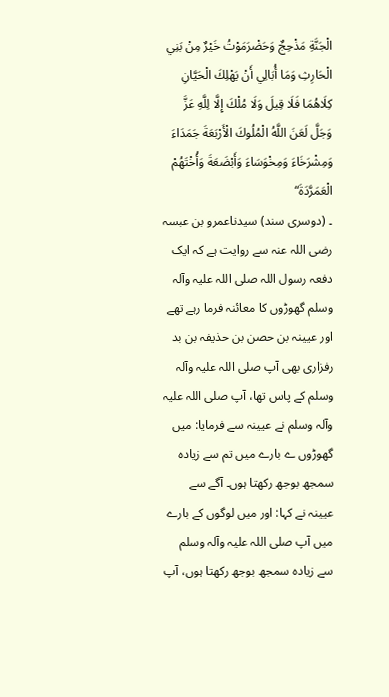الْجَنَّةِ مَذْحِجٌ وَحَضْرَمَوْتُ خَيْرٌ مِنْ بَنِي الْحَارِثِ وَمَا أُبَالِي أَنْ يَهْلِكَ الْحَيَّانِ كِلَاهُمَا فَلَا قِيلَ وَلَا مُلْكَ إِلَّا لِلَّهِ عَزَّ وَجَلَّ لَعَنَ اللَّهُ الْمُلُوكَ الْأَرْبَعَةَ جَمَدَاءَ وَمِشْرَخَاءَ وَمِخْوَسَاءَ وَأَبْضَعَةَ وَأُخْتَهُمْ الْعَمَرَّدَةَ“
۔ (دوسری سند) سیدناعمرو بن عبسہ رضی اللہ عنہ سے روایت ہے کہ ایک دفعہ رسول اللہ صلی اللہ علیہ وآلہ وسلم گھوڑوں کا معائنہ فرما رہے تھے اور عیینہ بن حصن بن حذیفہ بن بد رفزاری بھی آپ صلی اللہ علیہ وآلہ وسلم کے پاس تھا، آپ صلی اللہ علیہ وآلہ وسلم نے عیینہ سے فرمایا: میں گھوڑوں ے بارے میں تم سے زیادہ سمجھ بوجھ رکھتا ہوں۔ آگے سے عیینہ نے کہا: اور میں لوگوں کے بارے میں آپ صلی اللہ علیہ وآلہ وسلم سے زیادہ سمجھ بوجھ رکھتا ہوں، آپ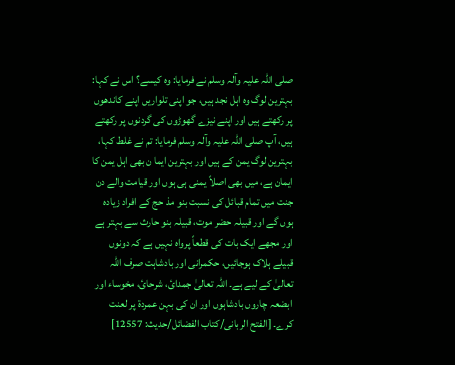صلی اللہ علیہ وآلہ وسلم نے فرمایا: وہ کیسے؟ اس نے کہا: بہترین لوگ وہ اہل نجد ہیں، جو اپنی تلواریں اپنے کاندھوں پر رکھتے ہیں اور اپنے نیزے گھوڑوں کی گردنوں پر رکھتے ہیں، آپ صلی اللہ علیہ وآلہ وسلم فرمایا: تم نے غلط کہا، بہترین لوگ یمن کے ہیں اور بہترین ایما ن بھی اہل یمن کا ایمان ہے، میں بھی اصلاً یمنی ہی ہوں اور قیامت والے دن جنت میں تمام قبائل کی نسبت بنو مذ حج کے افراد زیادہ ہوں گے اور قبیلہ حضر موت، قبیلہ بنو حارث سے بہتر ہے اور مجھے ایک بات کی قطعاً پرواہ نہیں ہے کہ دونوں قبیلے ہلاک ہوجائیں، حکمرانی اور بادشاہت صرف اللہ تعالیٰ کے لیے ہے۔ اللہ تعالیٰ جمدائ، شرحائ، مخوساء اور ابضعہ چاروں بادشاہوں اور ان کی بہن عمردۃ پر لعنت کرے۔ [الفتح الربانی/كتاب الفضائل/حدیث: 12557]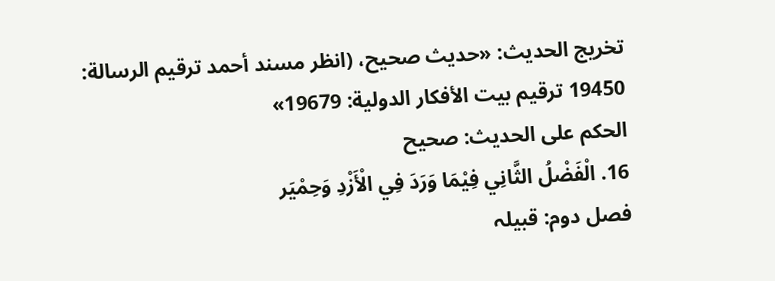تخریج الحدیث: «حديث صحيح، (انظر مسند أحمد ترقيم الرسالة: 19450 ترقیم بيت الأفكار الدولية: 19679»
الحكم على الحديث: صحیح
16. الْفَضْلُ الثَّانِي فِيْمَا وَرَدَ فِي الْأَزْدِ وَحِمْيَر
فصل دوم: قبیلہ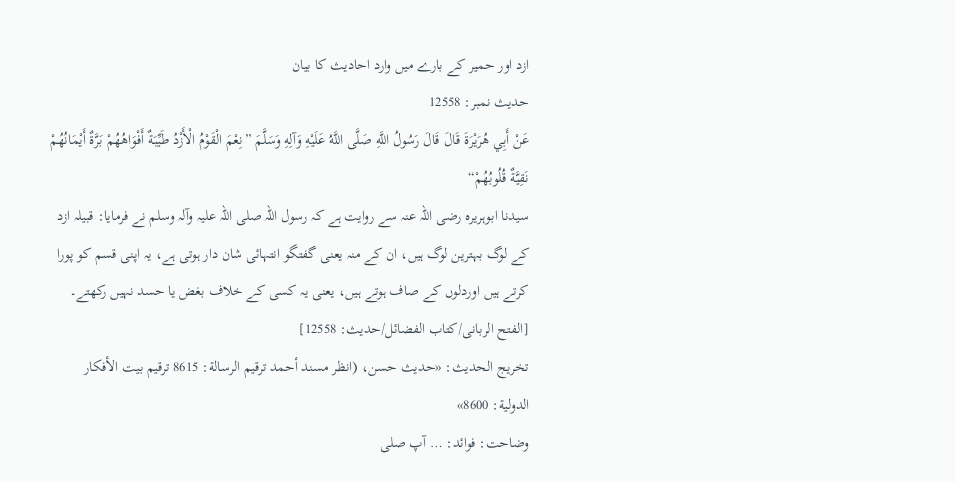ازد اور حمیر کے بارے میں وارد احادیث کا بیان
حدیث نمبر: 12558
عَنْ أَبِي هُرَيْرَةَ قَالَ قَالَ رَسُولُ اللَّهِ صَلَّى اللَّهُ عَلَيْهِ وَآلِهِ وَسَلَّمَ ”نِعْمَ الْقَوْمُ الْأَزْدُ طَيِّبَةٌ أَفْوَاهُهُمْ بَرَّةٌ أَيْمَانُهُمْ نَقِيَّةٌ قُلُوبُهُمْ“
سیدنا ابوہریرہ رضی اللہ عنہ سے روایت ہے کہ رسول اللہ صلی اللہ علیہ وآلہ وسلم نے فرمایا: قبیلہ ازد کے لوگ بہترین لوگ ہیں، ان کے منہ یعنی گفتگو انتہائی شان دار ہوتی ہے، یہ اپنی قسم کو پورا کرتے ہیں اوردلوں کے صاف ہوتے ہیں، یعنی یہ کسی کے خلاف بغض یا حسد نہیں رکھتے۔ [الفتح الربانی/كتاب الفضائل/حدیث: 12558]
تخریج الحدیث: «حديث حسن، (انظر مسند أحمد ترقيم الرسالة: 8615 ترقیم بيت الأفكار الدولية: 8600»
وضاحت: فوائد: … آپ صلی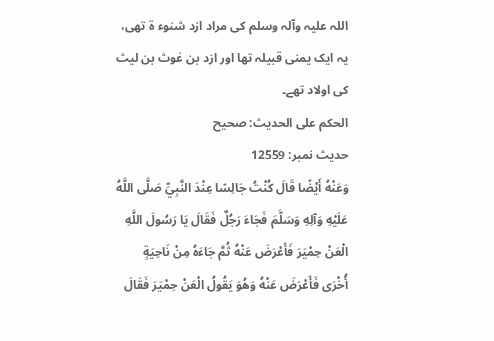اللہ علیہ وآلہ وسلم کی مراد ازد شنوء ۃ تھی، یہ ایک یمنی قبیلہ تھا اور ازد بن غوث بن لیث کی اولاد تھے۔
الحكم على الحديث: صحیح
حدیث نمبر: 12559
وَعَنْهُ أَيْضًا قَالَ كُنْتُ جَالِسًا عِنْدَ النَّبِيِّ صَلَّى اللَّهُ عَلَيْهِ وَآلِهِ وَسَلَّمَ فَجَاءَ رَجُلٌ فَقَالَ يَا رَسُولَ اللَّهِ الْعَنْ حِمْيَرَ فَأَعْرَضَ عَنْهُ ثُمَّ جَاءَهُ مِنْ نَاحِيَةٍ أُخْرَى فَأَعْرَضَ عَنْهُ وَهُوَ يَقُولُ الْعَنْ حِمْيَرَ فَقَالَ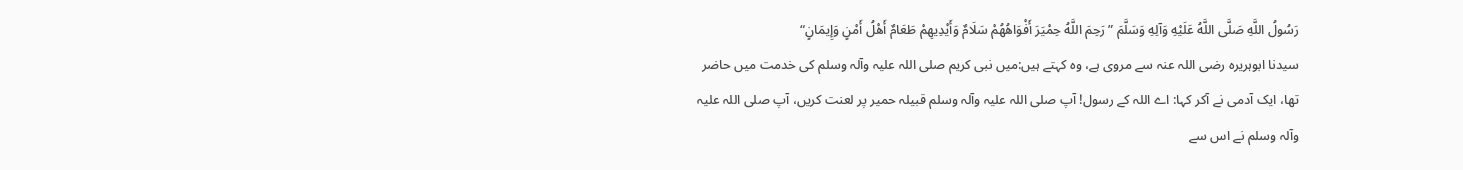رَسُولُ اللَّهِ صَلَّى اللَّهُ عَلَيْهِ وَآلِهِ وَسَلَّمَ ”رَحِمَ اللَّهُ حِمْيَرَ أَفْوَاهُهُمْ سَلَامٌ وَأَيْدِيهِمْ طَعَامٌ أَهْلُ أَمْنٍ وَإِيمَانٍ“
سیدنا ابوہریرہ رضی اللہ عنہ سے مروی ہے، وہ کہتے ہیں:میں نبی کریم صلی اللہ علیہ وآلہ وسلم کی خدمت میں حاضر تھا، ایک آدمی نے آکر کہا: اے اللہ کے رسول! آپ صلی اللہ علیہ وآلہ وسلم قبیلہ حمیر پر لعنت کریں، آپ صلی اللہ علیہ وآلہ وسلم نے اس سے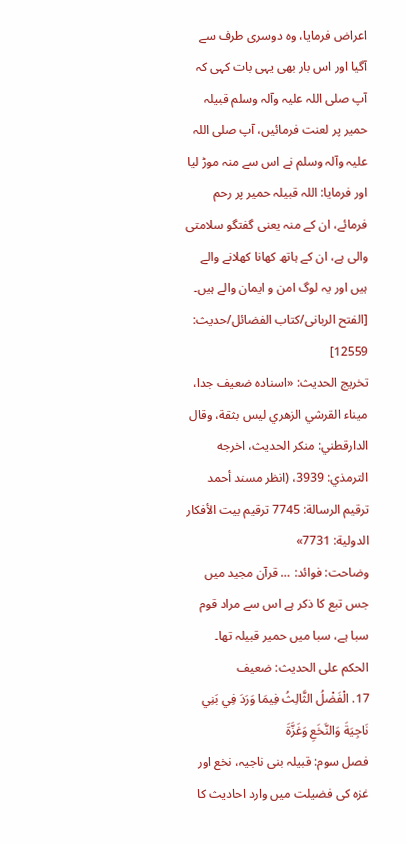اعراض فرمایا، وہ دوسری طرف سے آگیا اور اس بار بھی یہی بات کہی کہ آپ صلی اللہ علیہ وآلہ وسلم قبیلہ حمیر پر لعنت فرمائیں، آپ صلی اللہ علیہ وآلہ وسلم نے اس سے منہ موڑ لیا اور فرمایا: اللہ قبیلہ حمیر پر رحم فرمائے، ان کے منہ یعنی گفتگو سلامتی والی ہے، ان کے ہاتھ کھانا کھلانے والے ہیں اور یہ لوگ امن و ایمان والے ہیں۔ [الفتح الربانی/كتاب الفضائل/حدیث: 12559]
تخریج الحدیث: «اسناده ضعيف جدا، ميناء القرشي الزھري ليس بثقة، وقال الدارقطني: منكر الحديث، اخرجه الترمذي: 3939، (انظر مسند أحمد ترقيم الرسالة: 7745 ترقیم بيت الأفكار الدولية: 7731»
وضاحت: فوائد: … قرآن مجید میں جس تبع کا ذکر ہے اس سے مراد قوم سبا ہے، سبا میں حمیر قبیلہ تھا۔
الحكم على الحديث: ضعیف
17. الْفَضْلُ الثَّالِثُ فِيمَا وَرَدَ فِي بَنِي نَاجِيَةَ وَالنَّخَعِ وَغَزَّةَ
فصل سوم: قبیلہ بنی ناجیہ، نخع اور غزہ کی فضیلت میں وارد احادیث کا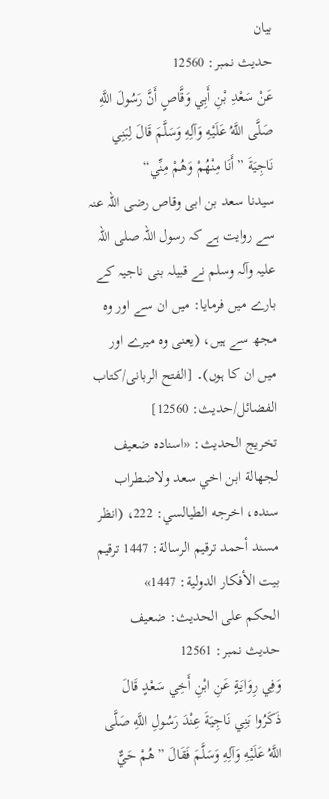بیان
حدیث نمبر: 12560
عَنْ سَعْدِ بْنِ أَبِي وَقَّاصٍ أَنَّ رَسُولَ اللَّهِ صَلَّى اللَّهُ عَلَيْهِ وَآلِهِ وَسَلَّمَ قَالَ لِبَنِي نَاجِيَةَ ”أَنَا مِنْهُمْ وَهُمْ مِنِّي“
سیدنا سعد بن ابی وقاص رضی اللہ عنہ سے روایت ہے کہ رسول اللہ صلی اللہ علیہ وآلہ وسلم نے قبیلہ بنی ناجیہ کے بارے میں فرمایا: میں ان سے اور وہ مجھ سے ہیں، (یعنی وہ میرے اور میں ان کا ہوں)۔ [الفتح الربانی/كتاب الفضائل/حدیث: 12560]
تخریج الحدیث: «اسناده ضعيف لجھالة ابن اخي سعد ولاضطراب سنده، اخرجه الطيالسي: 222، (انظر مسند أحمد ترقيم الرسالة: 1447 ترقیم بيت الأفكار الدولية: 1447»
الحكم على الحديث: ضعیف
حدیث نمبر: 12561
وَفِي رِوَايَةٍ عَنِ ابْنِ أَخِي سَعْدٍ قَالَ ذَكَرُوا بَنِي نَاجِيَةَ عِنْدَ رَسُولِ اللَّهِ صَلَّى اللَّهُ عَلَيْهِ وَآلِهِ وَسَلَّمَ فَقَالَ ”هُمْ حَيٌّ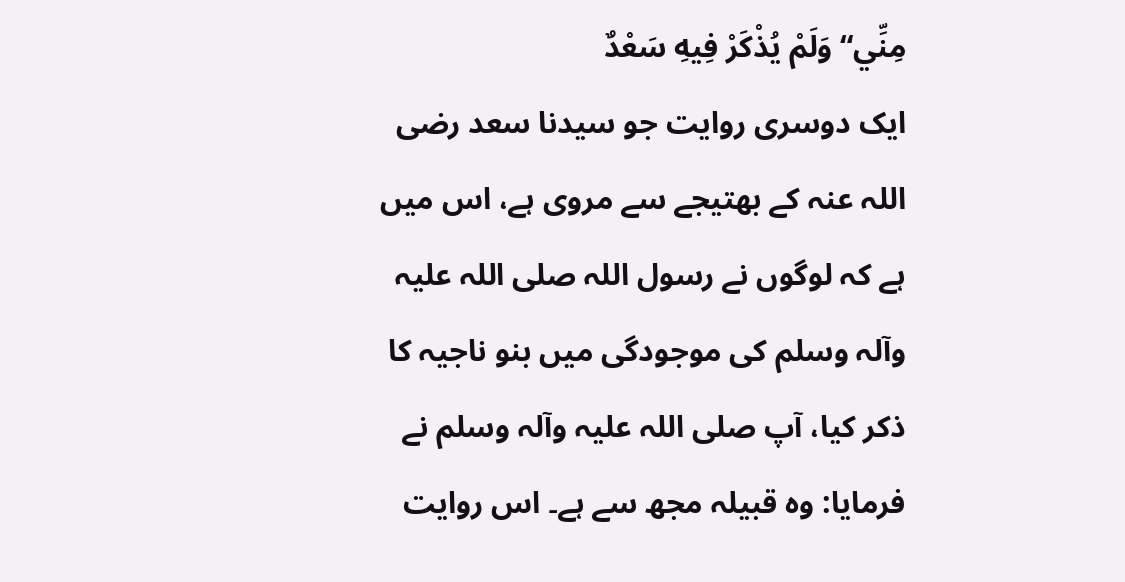مِنِّي“ وَلَمْ يُذْكَرْ فِيهِ سَعْدٌ
ایک دوسری روایت جو سیدنا سعد رضی اللہ عنہ کے بھتیجے سے مروی ہے، اس میں ہے کہ لوگوں نے رسول اللہ صلی اللہ علیہ وآلہ وسلم کی موجودگی میں بنو ناجیہ کا ذکر کیا، آپ صلی اللہ علیہ وآلہ وسلم نے فرمایا: وہ قبیلہ مجھ سے ہے۔ اس روایت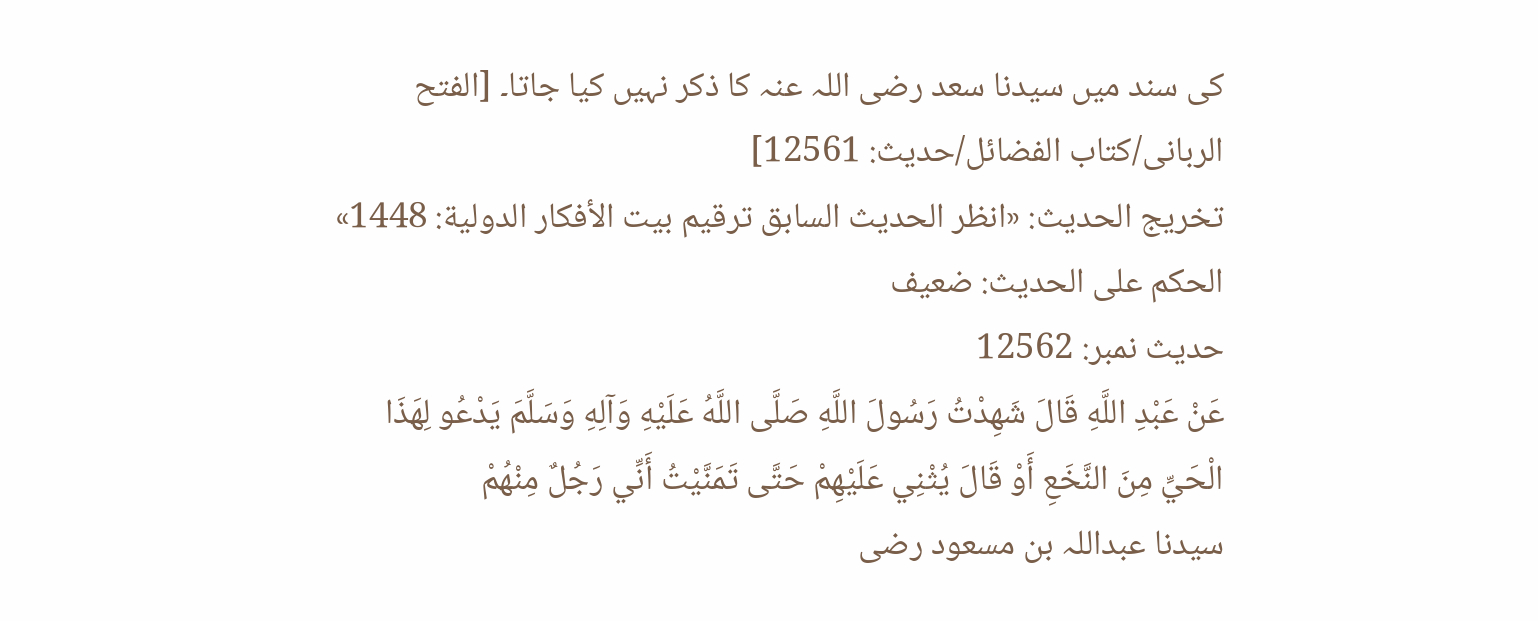کی سند میں سیدنا سعد رضی اللہ عنہ کا ذکر نہیں کیا جاتا۔ [الفتح الربانی/كتاب الفضائل/حدیث: 12561]
تخریج الحدیث: «انظر الحديث السابق ترقیم بيت الأفكار الدولية: 1448»
الحكم على الحديث: ضعیف
حدیث نمبر: 12562
عَنْ عَبْدِ اللَّهِ قَالَ شَهِدْتُ رَسُولَ اللَّهِ صَلَّى اللَّهُ عَلَيْهِ وَآلِهِ وَسَلَّمَ يَدْعُو لِهَذَا الْحَيِّ مِنَ النَّخَعِ أَوْ قَالَ يُثْنِي عَلَيْهِمْ حَتَّى تَمَنَّيْتُ أَنِّي رَجُلٌ مِنْهُمْ
سیدنا عبداللہ بن مسعود رضی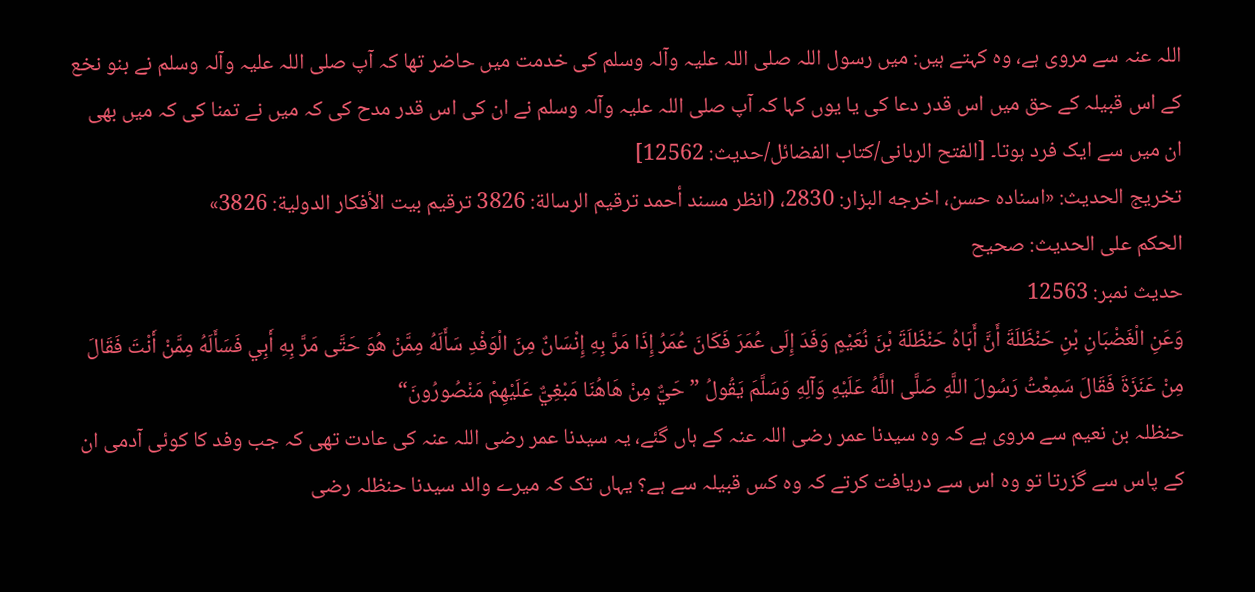اللہ عنہ سے مروی ہے، وہ کہتے ہیں: میں رسول اللہ صلی اللہ علیہ وآلہ وسلم کی خدمت میں حاضر تھا کہ آپ صلی اللہ علیہ وآلہ وسلم نے بنو نخع کے اس قبیلہ کے حق میں اس قدر دعا کی یا یوں کہا کہ آپ صلی اللہ علیہ وآلہ وسلم نے ان کی اس قدر مدح کی کہ میں نے تمنا کی کہ میں بھی ان میں سے ایک فرد ہوتا۔ [الفتح الربانی/كتاب الفضائل/حدیث: 12562]
تخریج الحدیث: «اسناده حسن، اخرجه البزار: 2830، (انظر مسند أحمد ترقيم الرسالة: 3826 ترقیم بيت الأفكار الدولية: 3826»
الحكم على الحديث: صحیح
حدیث نمبر: 12563
وَعَنِ الْغَضْبَانِ بْنِ حَنْظَلَةَ أَنَّ أَبَاهُ حَنْظَلَةَ بْنَ نُعَيْمٍ وَفَدَ إِلَى عُمَرَ فَكَانَ عُمَرُ إِذَا مَرَّ بِهِ إِنْسَانٌ مِنَ الْوَفْدِ سَأَلَهُ مِمَّنْ هُوَ حَتَّى مَرَّ بِهِ أَبِي فَسَأَلَهُ مِمَّنْ أَنْتَ فَقَالَ مِنْ عَنَزَةَ فَقَالَ سَمِعْتُ رَسُولَ اللَّهِ صَلَّى اللَّهُ عَلَيْهِ وَآلِهِ وَسَلَّمَ يَقُولُ ”حَيٌّ مِنْ هَاهُنَا مَبْغِيٌّ عَلَيْهِمْ مَنْصُورُونَ“
حنظلہ بن نعیم سے مروی ہے کہ وہ سیدنا عمر رضی اللہ عنہ کے ہاں گئے، یہ سیدنا عمر رضی اللہ عنہ کی عادت تھی کہ جب وفد کا کوئی آدمی ان کے پاس سے گزرتا تو وہ اس سے دریافت کرتے کہ وہ کس قبیلہ سے ہے؟ یہاں تک کہ میرے والد سیدنا حنظلہ رضی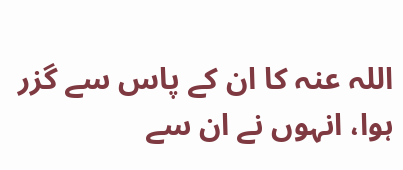اللہ عنہ کا ان کے پاس سے گزر ہوا، انہوں نے ان سے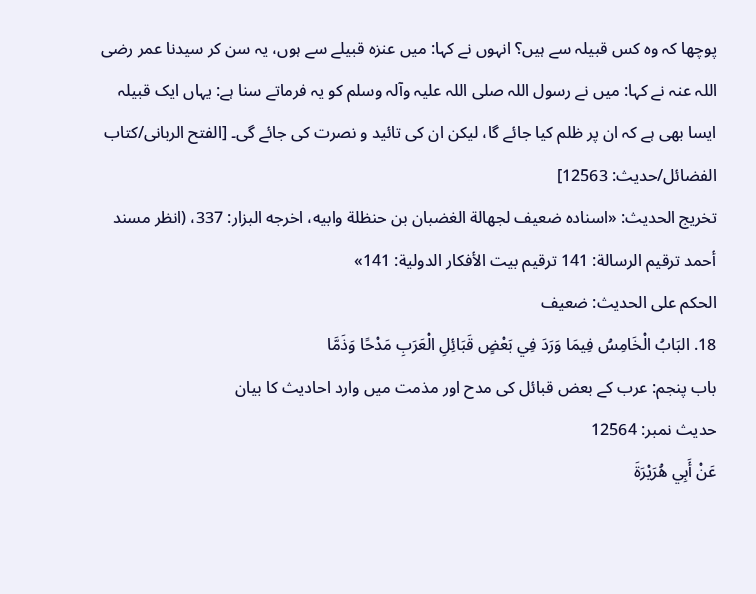پوچھا کہ وہ کس قبیلہ سے ہیں؟ انہوں نے کہا: میں عنزہ قبیلے سے ہوں، یہ سن کر سیدنا عمر رضی اللہ عنہ نے کہا: میں نے رسول اللہ صلی اللہ علیہ وآلہ وسلم کو یہ فرماتے سنا ہے: یہاں ایک قبیلہ ایسا بھی ہے کہ ان پر ظلم کیا جائے گا، لیکن ان کی تائید و نصرت کی جائے گی۔ [الفتح الربانی/كتاب الفضائل/حدیث: 12563]
تخریج الحدیث: «اسناده ضعيف لجھالة الغضبان بن حنظلة وابيه، اخرجه البزار: 337، (انظر مسند أحمد ترقيم الرسالة: 141 ترقیم بيت الأفكار الدولية: 141»
الحكم على الحديث: ضعیف
18. البَابُ الْخَامِسُ فِيمَا وَرَدَ فِي بَعْضٍ قَبَائِلِ الْعَرَبِ مَدْحًا وَذَمَّا
باب پنجم: عرب کے بعض قبائل کی مدح اور مذمت میں وارد احادیث کا بیان
حدیث نمبر: 12564
عَنْ أَبِي هُرَيْرَةَ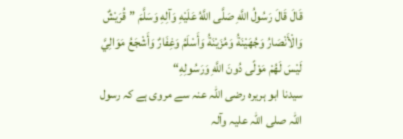قَالَ قَالَ رَسُولُ اللَّهِ صَلَّى اللَّهُ عَلَيْهِ وَآلِهِ وَسَلَّمَ ”قُرَيْشٌ وَالْأَنْصَارُ وَجُهَيْنَةُ وَمُزَيْنَةُ وَأَسْلَمُ وَغِفَارٌ وَأَشْجَعُ مَوَالِيَّ لَيْسَ لَهُمْ مَوْلًى دُونَ اللَّهِ وَرَسُولِهِ“
سیدنا ابو ہریرہ رضی اللہ عنہ سے مروی ہے کہ رسول اللہ صلی اللہ علیہ وآلہ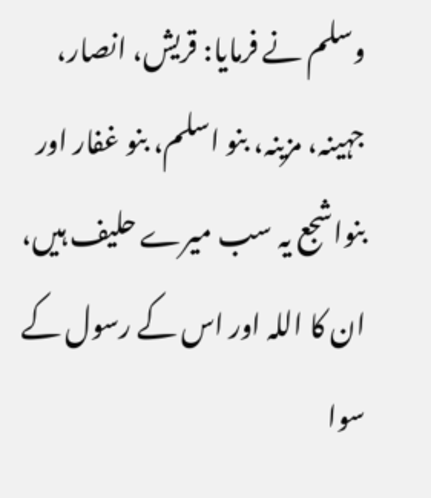وسلم نے فرمایا: قریش، انصار، جہینہ، مزینہ، بنو اسلم، بنو غفار اور بنواشجع یہ سب میرے حلیف ہیں، ان کا اللہ اور اس کے رسول کے سوا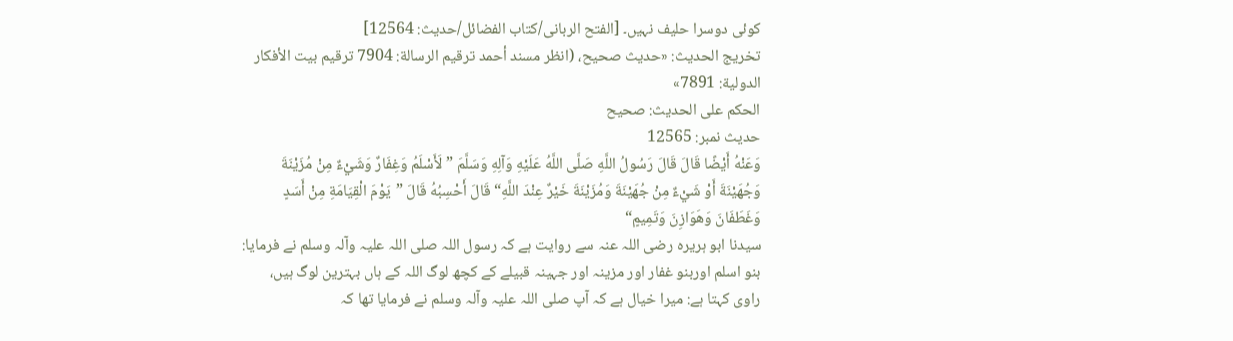کوئی دوسرا حلیف نہیں۔ [الفتح الربانی/كتاب الفضائل/حدیث: 12564]
تخریج الحدیث: «حديث صحيح، (انظر مسند أحمد ترقيم الرسالة: 7904 ترقیم بيت الأفكار الدولية: 7891»
الحكم على الحديث: صحیح
حدیث نمبر: 12565
وَعَنْهُ أَيْضًا قَالَ قَالَ رَسُولُ اللَّهِ صَلَّى اللَّهُ عَلَيْهِ وَآلِهِ وَسَلَّمَ ”لَأَسْلَمُ وَغِفَارٌ وَشَيْءٌ مِنْ مُزَيْنَةَ وَجُهَيْنَةَ أَوْ شَيْءٌ مِنْ جُهَيْنَةَ وَمُزَيْنَةَ خَيْرٌ عِنْدَ اللَّهِ“ قَالَ أَحْسِبُهُ قَالَ ”يَوْمَ الْقِيَامَةِ مِنْ أَسَدٍ وَغَطَفَانَ وَهَوَازِنَ وَتَمِيمٍ“
سیدنا ابو ہریرہ رضی اللہ عنہ سے روایت ہے کہ رسول اللہ صلی اللہ علیہ وآلہ وسلم نے فرمایا: بنو اسلم اوربنو غفار اور مزینہ اور جہینہ قبیلے کے کچھ لوگ اللہ کے ہاں بہترین لوگ ہیں، راوی کہتا ہے: میرا خیال ہے کہ آپ صلی اللہ علیہ وآلہ وسلم نے فرمایا تھا کہ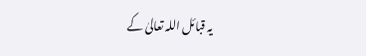یہ قبائل اللہ تعالیٰ کے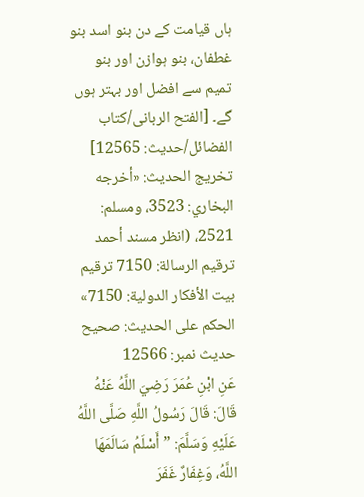ہاں قیامت کے دن بنو اسد بنو غطفان، بنو ہوازن اور بنو تمیم سے افضل اور بہتر ہوں گے۔ [الفتح الربانی/كتاب الفضائل/حدیث: 12565]
تخریج الحدیث: «أخرجه البخاري: 3523، ومسلم: 2521، (انظر مسند أحمد ترقيم الرسالة: 7150 ترقیم بيت الأفكار الدولية: 7150»
الحكم على الحديث: صحیح
حدیث نمبر: 12566
عَنِ ابْنِ عُمَرَ رَضِيَ اللَّهُ عَنْهُ قَالَ: قَالَ رَسُولُ اللَّهِ صَلَّى اللَّهُ عَلَيْهِ وَسَلَّمَ: ”أَسْلَمُ سَالَمَهَا اللَّهُ، وَغِفَارٌ غَفَرَ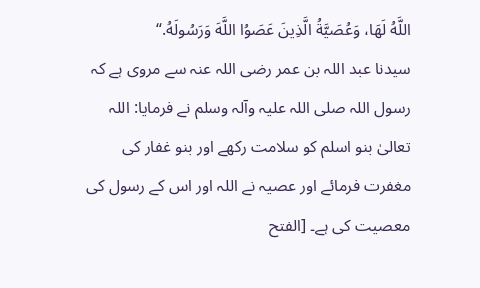اللَّهُ لَهَا، وَعُصَيَّةُ الَّذِينَ عَصَوُا اللَّهَ وَرَسُولَهُ.“
سیدنا عبد اللہ بن عمر رضی اللہ عنہ سے مروی ہے کہ رسول اللہ صلی اللہ علیہ وآلہ وسلم نے فرمایا: اللہ تعالیٰ بنو اسلم کو سلامت رکھے اور بنو غفار کی مغفرت فرمائے اور عصیہ نے اللہ اور اس کے رسول کی معصیت کی ہے۔ [الفتح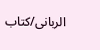الربانی/كتاب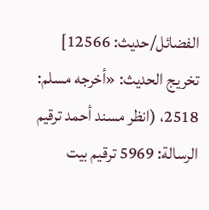الفضائل/حدیث: 12566]
تخریج الحدیث: «أخرجه مسلم: 2518، (انظر مسند أحمد ترقيم الرسالة: 5969 ترقیم بيت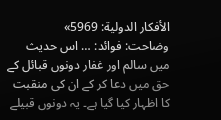الأفكار الدولية: 5969»
وضاحت: فوائد: … اس حدیث میں سالم اور غفار دونوں قبائل کے حق میں دعا کر کے ان کی منقبت کا اظہار کیا گیا ہے۔ یہ دونوں قبیلے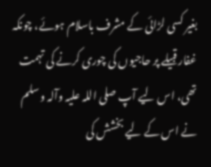بغیر کسی لڑائی کے مشرف باسلام ہوئے، چونکہ غفار قبیلے پر حاجیوں کی چوری کرنے کی تہمت تھی، اس لیے آپ صلی اللہ علیہ وآلہ وسلم نے اس کے لیے بخشش کی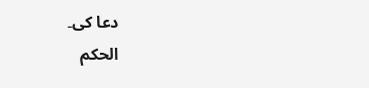دعا کی۔
الحكم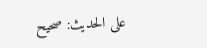على الحديث: صحیح